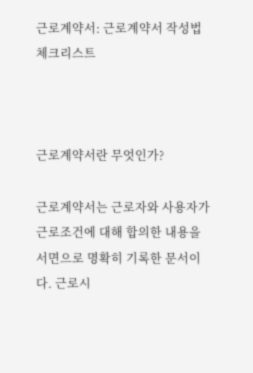근로계약서: 근로계약서 작성법 체크리스트



근로계약서란 무엇인가?

근로계약서는 근로자와 사용자가 근로조건에 대해 합의한 내용을 서면으로 명확히 기록한 문서이다. 근로시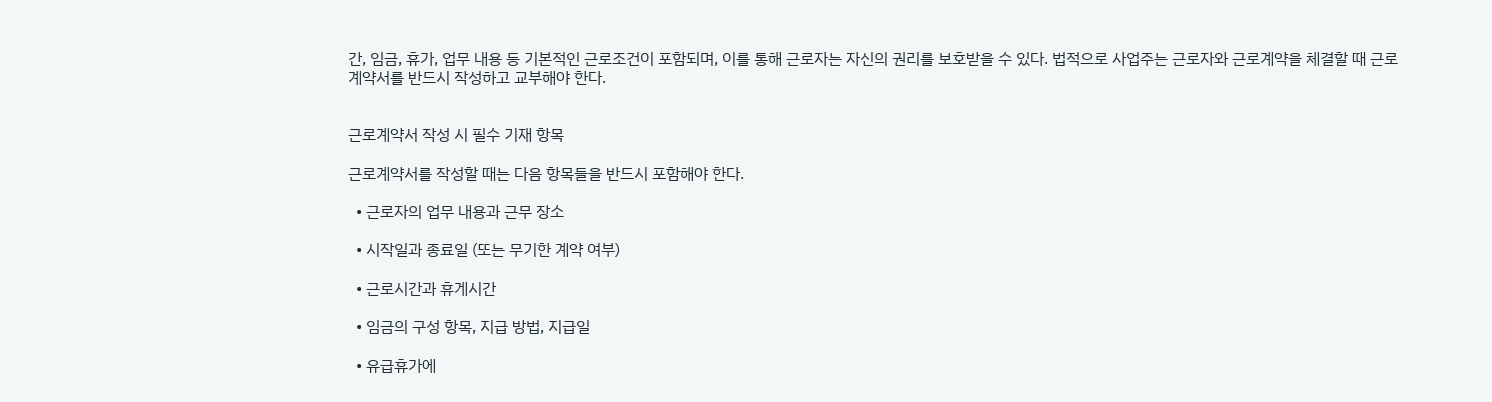간, 임금, 휴가, 업무 내용 등 기본적인 근로조건이 포함되며, 이를 통해 근로자는 자신의 권리를 보호받을 수 있다. 법적으로 사업주는 근로자와 근로계약을 체결할 때 근로계약서를 반드시 작성하고 교부해야 한다.


근로계약서 작성 시 필수 기재 항목

근로계약서를 작성할 때는 다음 항목들을 반드시 포함해야 한다.

  • 근로자의 업무 내용과 근무 장소

  • 시작일과 종료일 (또는 무기한 계약 여부)

  • 근로시간과 휴게시간

  • 임금의 구성 항목, 지급 방법, 지급일

  • 유급휴가에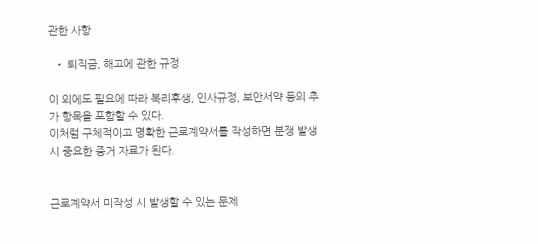관한 사항

  • 퇴직금, 해고에 관한 규정

이 외에도 필요에 따라 복리후생, 인사규정, 보안서약 등의 추가 항목을 포함할 수 있다.
이처럼 구체적이고 명확한 근로계약서를 작성하면 분쟁 발생 시 중요한 증거 자료가 된다.


근로계약서 미작성 시 발생할 수 있는 문제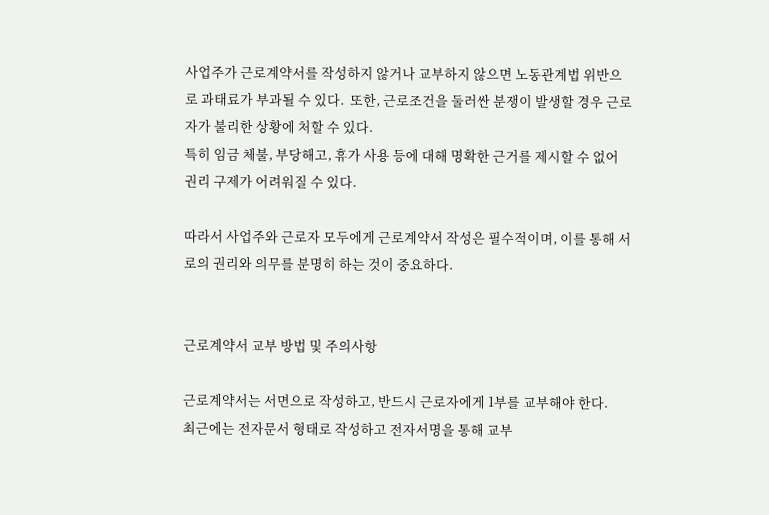사업주가 근로계약서를 작성하지 않거나 교부하지 않으면 노동관계법 위반으로 과태료가 부과될 수 있다.  또한, 근로조건을 둘러싼 분쟁이 발생할 경우 근로자가 불리한 상황에 처할 수 있다.
특히 임금 체불, 부당해고, 휴가 사용 등에 대해 명확한 근거를 제시할 수 없어 권리 구제가 어려워질 수 있다.

따라서 사업주와 근로자 모두에게 근로계약서 작성은 필수적이며, 이를 통해 서로의 권리와 의무를 분명히 하는 것이 중요하다.


근로계약서 교부 방법 및 주의사항

근로계약서는 서면으로 작성하고, 반드시 근로자에게 1부를 교부해야 한다.
최근에는 전자문서 형태로 작성하고 전자서명을 통해 교부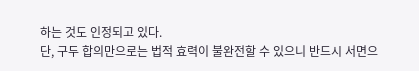하는 것도 인정되고 있다.
단, 구두 합의만으로는 법적 효력이 불완전할 수 있으니 반드시 서면으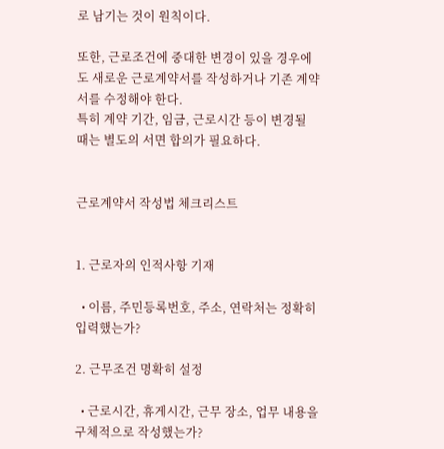로 남기는 것이 원칙이다.

또한, 근로조건에 중대한 변경이 있을 경우에도 새로운 근로계약서를 작성하거나 기존 계약서를 수정해야 한다.
특히 계약 기간, 임금, 근로시간 등이 변경될 때는 별도의 서면 합의가 필요하다.


근로계약서 작성법 체크리스트


1. 근로자의 인적사항 기재

  • 이름, 주민등록번호, 주소, 연락처는 정확히 입력했는가?

2. 근무조건 명확히 설정

  • 근로시간, 휴게시간, 근무 장소, 업무 내용을 구체적으로 작성했는가?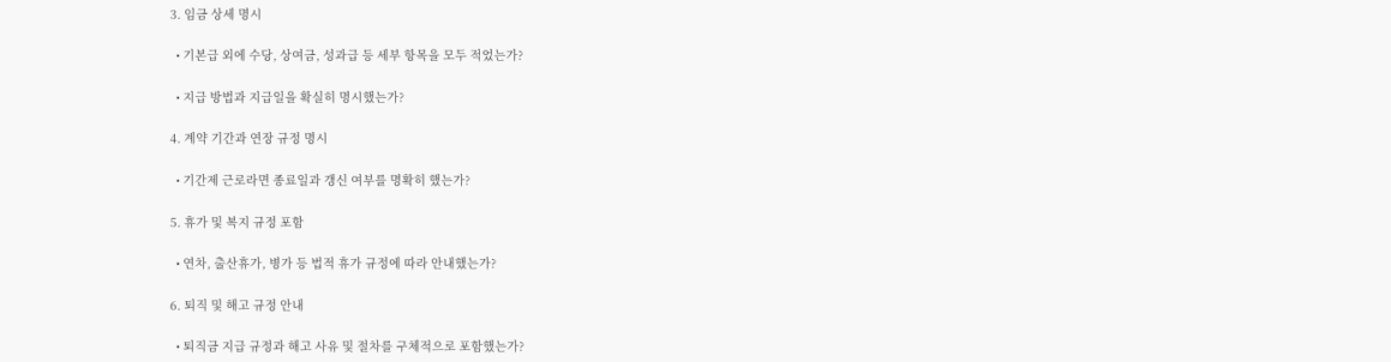3. 임금 상세 명시

  • 기본급 외에 수당, 상여금, 성과급 등 세부 항목을 모두 적었는가?

  • 지급 방법과 지급일을 확실히 명시했는가?

4. 계약 기간과 연장 규정 명시

  • 기간제 근로라면 종료일과 갱신 여부를 명확히 했는가?

5. 휴가 및 복지 규정 포함

  • 연차, 출산휴가, 병가 등 법적 휴가 규정에 따라 안내했는가?

6. 퇴직 및 해고 규정 안내

  • 퇴직금 지급 규정과 해고 사유 및 절차를 구체적으로 포함했는가?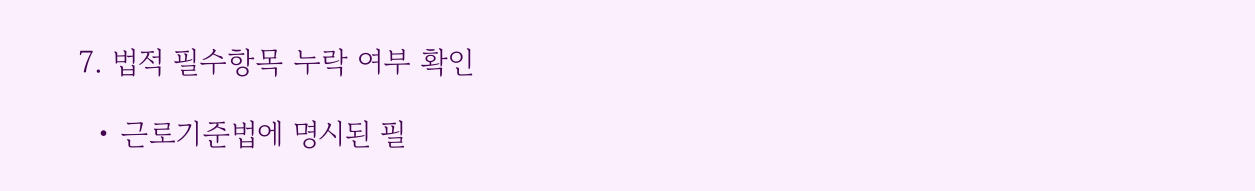7. 법적 필수항목 누락 여부 확인

  • 근로기준법에 명시된 필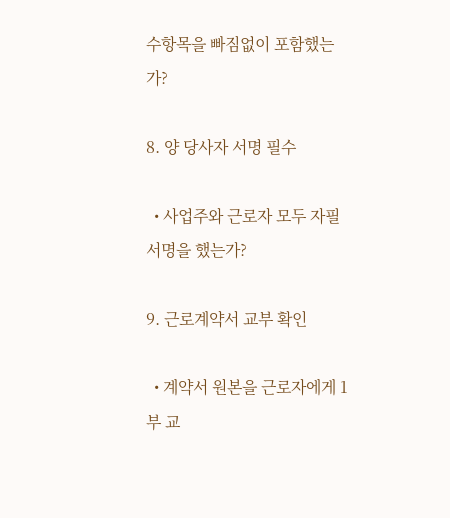수항목을 빠짐없이 포함했는가?

8. 양 당사자 서명 필수

  • 사업주와 근로자 모두 자필 서명을 했는가?

9. 근로계약서 교부 확인

  • 계약서 원본을 근로자에게 1부 교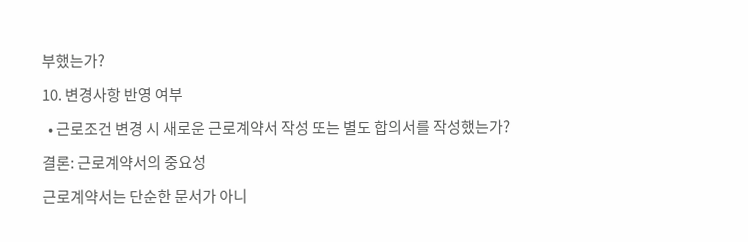부했는가?

10. 변경사항 반영 여부

  • 근로조건 변경 시 새로운 근로계약서 작성 또는 별도 합의서를 작성했는가?

결론: 근로계약서의 중요성

근로계약서는 단순한 문서가 아니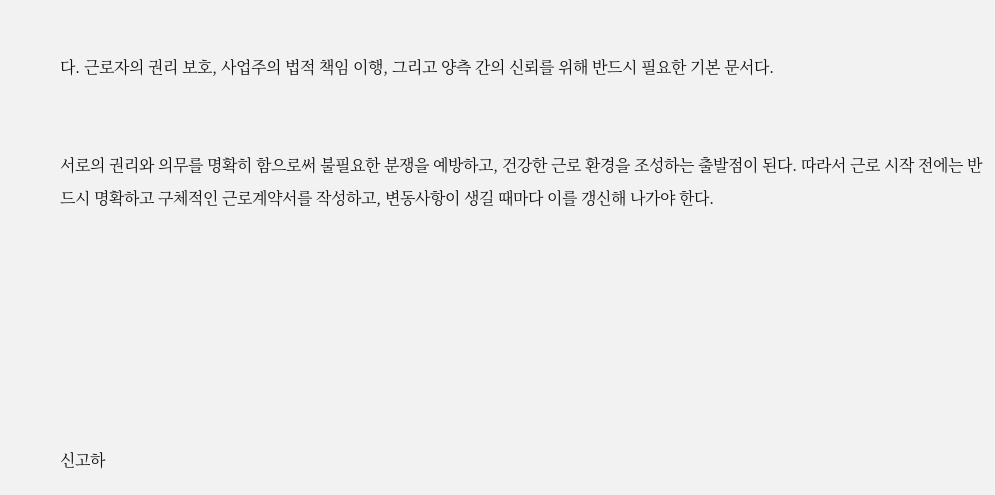다. 근로자의 권리 보호, 사업주의 법적 책임 이행, 그리고 양측 간의 신뢰를 위해 반드시 필요한 기본 문서다.


서로의 권리와 의무를 명확히 함으로써 불필요한 분쟁을 예방하고, 건강한 근로 환경을 조성하는 출발점이 된다. 따라서 근로 시작 전에는 반드시 명확하고 구체적인 근로계약서를 작성하고, 변동사항이 생길 때마다 이를 갱신해 나가야 한다.







신고하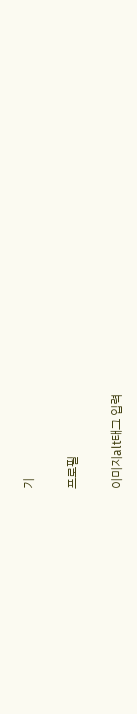기

프로필

이미지alt태그 입력